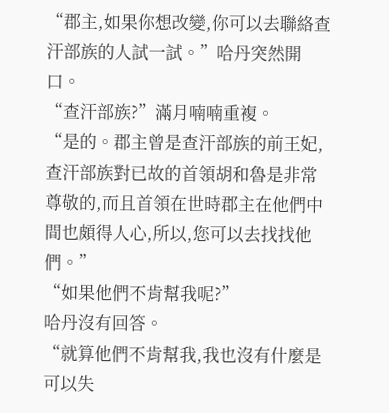“郡主,如果你想改變,你可以去聯絡查汗部族的人試一試。”哈丹突然開口。
“查汗部族?”滿月喃喃重複。
“是的。郡主曾是查汗部族的前王妃,查汗部族對已故的首領胡和魯是非常尊敬的,而且首領在世時郡主在他們中間也頗得人心,所以,您可以去找找他們。”
“如果他們不肯幫我呢?”
哈丹沒有回答。
“就算他們不肯幫我,我也沒有什麼是可以失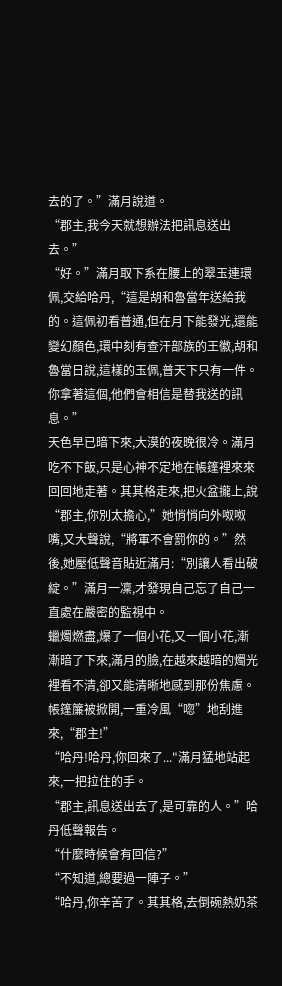去的了。”滿月說道。
“郡主,我今天就想辦法把訊息送出去。”
“好。”滿月取下系在腰上的翠玉連環佩,交給哈丹,“這是胡和魯當年送給我的。這佩初看普通,但在月下能發光,還能變幻顏色,環中刻有查汗部族的王徽,胡和魯當日說,這樣的玉佩,普天下只有一件。你拿著這個,他們會相信是替我送的訊息。”
天色早已暗下來,大漠的夜晚很冷。滿月吃不下飯,只是心神不定地在帳篷裡來來回回地走著。其其格走來,把火盆攏上,說“郡主,你別太擔心,”她悄悄向外呶呶嘴,又大聲說,“將軍不會罰你的。”然後,她壓低聲音貼近滿月:“別讓人看出破綻。”滿月一凜,才發現自己忘了自己一直處在嚴密的監視中。
蠟燭燃盡,爆了一個小花,又一個小花,漸漸暗了下來,滿月的臉,在越來越暗的燭光裡看不清,卻又能清晰地感到那份焦慮。
帳篷簾被掀開,一重冷風“唿”地刮進來,“郡主!”
“哈丹!哈丹,你回來了..."滿月猛地站起來,一把拉住的手。
“郡主,訊息送出去了,是可靠的人。”哈丹低聲報告。
“什麼時候會有回信?”
“不知道,總要過一陣子。”
“哈丹,你辛苦了。其其格,去倒碗熱奶茶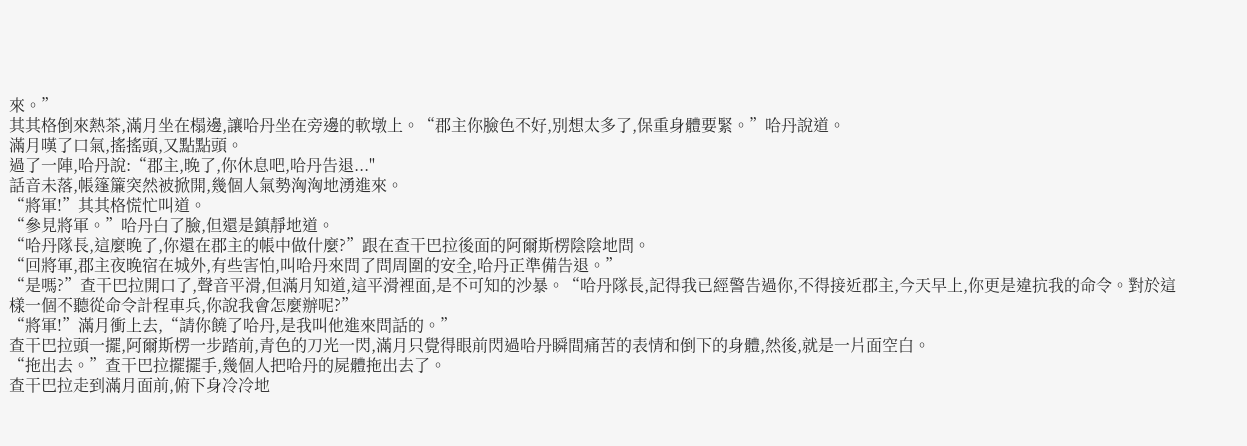來。”
其其格倒來熱茶,滿月坐在榻邊,讓哈丹坐在旁邊的軟墩上。“郡主你臉色不好,別想太多了,保重身體要緊。”哈丹說道。
滿月嘆了口氣,搖搖頭,又點點頭。
過了一陣,哈丹說:“郡主,晚了,你休息吧,哈丹告退..."
話音未落,帳篷簾突然被掀開,幾個人氣勢洶洶地湧進來。
“將軍!”其其格慌忙叫道。
“參見將軍。”哈丹白了臉,但還是鎮靜地道。
“哈丹隊長,這麼晚了,你還在郡主的帳中做什麼?”跟在查干巴拉後面的阿爾斯楞陰陰地問。
“回將軍,郡主夜晚宿在城外,有些害怕,叫哈丹來問了問周圍的安全,哈丹正準備告退。”
“是嗎?”查干巴拉開口了,聲音平滑,但滿月知道,這平滑裡面,是不可知的沙暴。“哈丹隊長,記得我已經警告過你,不得接近郡主,今天早上,你更是違抗我的命令。對於這樣一個不聽從命令計程車兵,你說我會怎麼辦呢?”
“將軍!”滿月衝上去,“請你饒了哈丹,是我叫他進來問話的。”
查干巴拉頭一擺,阿爾斯楞一步踏前,青色的刀光一閃,滿月只覺得眼前閃過哈丹瞬間痛苦的表情和倒下的身體,然後,就是一片面空白。
“拖出去。”查干巴拉擺擺手,幾個人把哈丹的屍體拖出去了。
查干巴拉走到滿月面前,俯下身冷冷地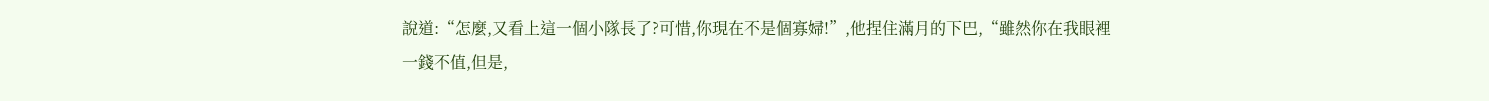說道:“怎麼,又看上這一個小隊長了?可惜,你現在不是個寡婦!”,他捏住滿月的下巴,“雖然你在我眼裡一錢不值,但是,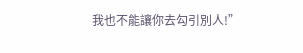我也不能讓你去勾引別人!”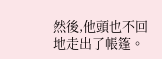然後,他頭也不回地走出了帳篷。